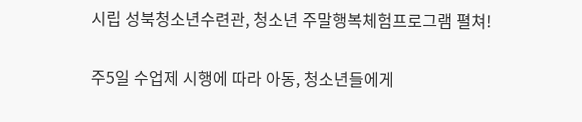시립 성북청소년수련관, 청소년 주말행복체험프로그램 펼쳐!

주5일 수업제 시행에 따라 아동, 청소년들에게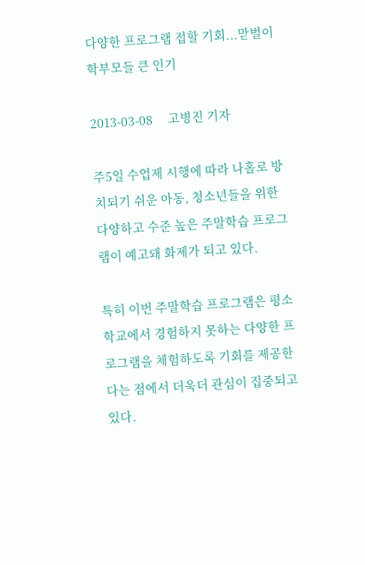다양한 프로그램 접할 기회...맏벌이 학부모들 큰 인기

2013-03-08     고병진 기자

주5일 수업제 시행에 따라 나홀로 방치되기 쉬운 아동, 청소년들을 위한 다양하고 수준 높은 주말학습 프로그램이 예고돼 화제가 되고 있다.

특히 이번 주말학습 프로그램은 평소 학교에서 경험하지 못하는 다양한 프로그램을 체험하도록 기회를 제공한다는 점에서 더욱더 관심이 집중되고 있다.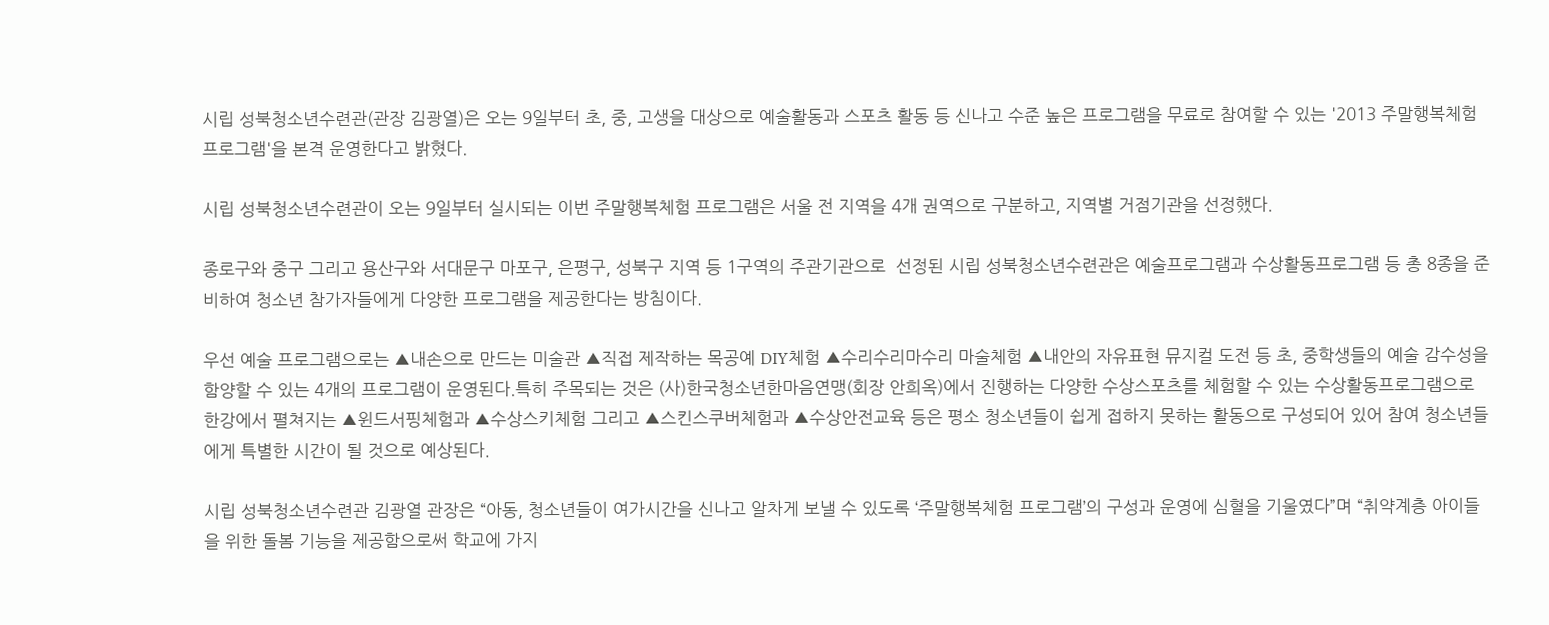시립 성북청소년수련관(관장 김광열)은 오는 9일부터 초, 중, 고생을 대상으로 예술활동과 스포츠 활동 등 신나고 수준 높은 프로그램을 무료로 참여할 수 있는 '2013 주말행복체험프로그램'을 본격 운영한다고 밝혔다.

시립 성북청소년수련관이 오는 9일부터 실시되는 이번 주말행복체험 프로그램은 서울 전 지역을 4개 권역으로 구분하고, 지역별 거점기관을 선정했다.

종로구와 중구 그리고 용산구와 서대문구 마포구, 은평구, 성북구 지역 등 1구역의 주관기관으로  선정된 시립 성북청소년수련관은 예술프로그램과 수상활동프로그램 등 총 8종을 준비하여 청소년 참가자들에게 다양한 프로그램을 제공한다는 방침이다.

우선 예술 프로그램으로는 ▲내손으로 만드는 미술관 ▲직접 제작하는 목공예 DIY체험 ▲수리수리마수리 마술체험 ▲내안의 자유표현 뮤지컬 도전 등 초, 중학생들의 예술 감수성을 함양할 수 있는 4개의 프로그램이 운영된다.특히 주목되는 것은 (사)한국청소년한마음연맹(회장 안희옥)에서 진행하는 다양한 수상스포츠를 체험할 수 있는 수상활동프로그램으로 한강에서 펼쳐지는 ▲윈드서핑체험과 ▲수상스키체험 그리고 ▲스킨스쿠버체험과 ▲수상안전교육 등은 평소 청소년들이 쉽게 접하지 못하는 활동으로 구성되어 있어 참여 청소년들에게 특별한 시간이 될 것으로 예상된다.

시립 성북청소년수련관 김광열 관장은 “아동, 청소년들이 여가시간을 신나고 알차게 보낼 수 있도록 ‘주말행복체험 프로그램’의 구성과 운영에 심혈을 기울였다”며 “취약계층 아이들을 위한 돌봄 기능을 제공함으로써 학교에 가지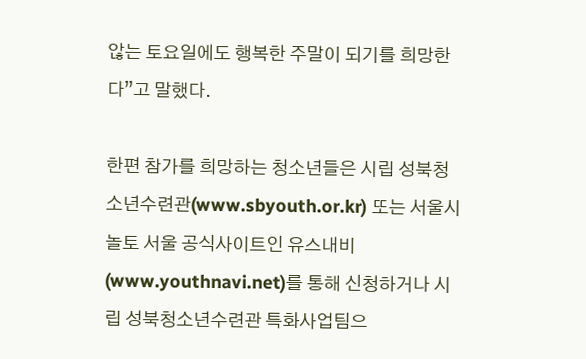않는 토요일에도 행복한 주말이 되기를 희망한다”고 말했다.

한편 참가를 희망하는 청소년들은 시립 성북청소년수련관(www.sbyouth.or.kr) 또는 서울시 놀토 서울 공식사이트인 유스내비(www.youthnavi.net)를 통해 신청하거나 시립 성북청소년수련관 특화사업팀으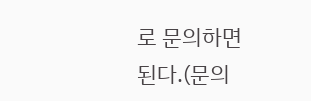로 문의하면 된다.(문의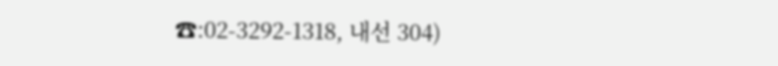☎:02-3292-1318, 내선 304)